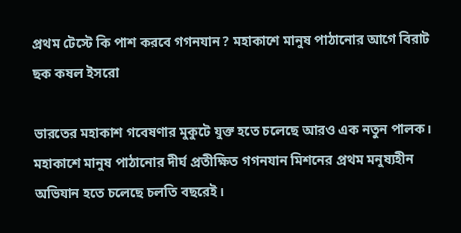প্রথম টেস্টে কি পাশ করবে গগনযান? মহাকাশে মানুষ পাঠানোর আগে বিরাট ছক কষল ইসরো

ভারতের মহাকাশ গবেষণার মুকুটে যুক্ত হতে চলেছে আরও এক নতুন পালক। মহাকাশে মানুষ পাঠানোর দীর্ঘ প্রতীক্ষিত গগনযান মিশনের প্রথম মনুষ্যহীন অভিযান হতে চলেছে চলতি বছরেই।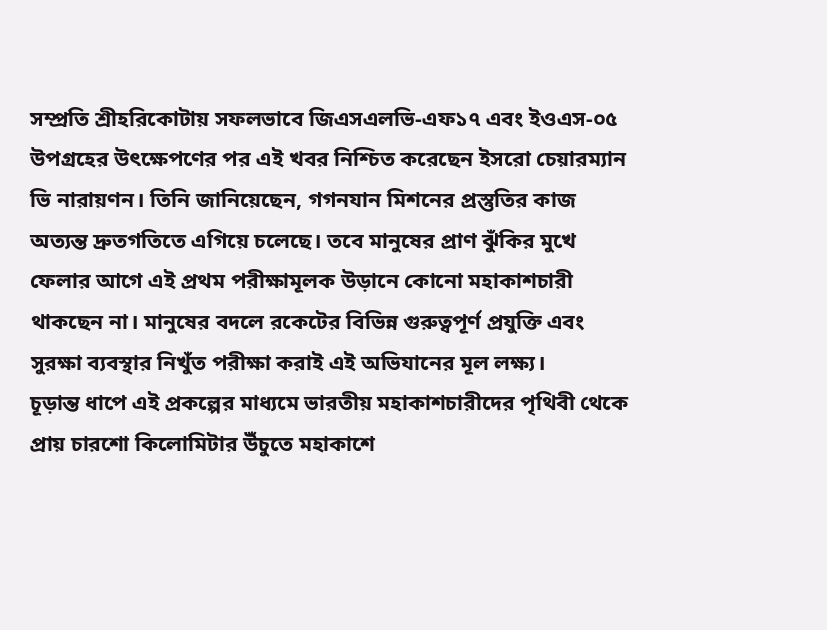সম্প্রতি শ্রীহরিকোটায় সফলভাবে জিএসএলভি-এফ১৭ এবং ইওএস-০৫ উপগ্রহের উৎক্ষেপণের পর এই খবর নিশ্চিত করেছেন ইসরো চেয়ারম্যান ভি নারায়ণন। তিনি জানিয়েছেন, গগনযান মিশনের প্রস্তুতির কাজ অত্যন্ত দ্রুতগতিতে এগিয়ে চলেছে। তবে মানুষের প্রাণ ঝুঁকির মুখে ফেলার আগে এই প্রথম পরীক্ষামূলক উড়ানে কোনো মহাকাশচারী থাকছেন না। মানুষের বদলে রকেটের বিভিন্ন গুরুত্বপূর্ণ প্রযুক্তি এবং সুরক্ষা ব্যবস্থার নিখুঁত পরীক্ষা করাই এই অভিযানের মূল লক্ষ্য।
চূড়ান্ত ধাপে এই প্রকল্পের মাধ্যমে ভারতীয় মহাকাশচারীদের পৃথিবী থেকে প্রায় চারশো কিলোমিটার উঁচুতে মহাকাশে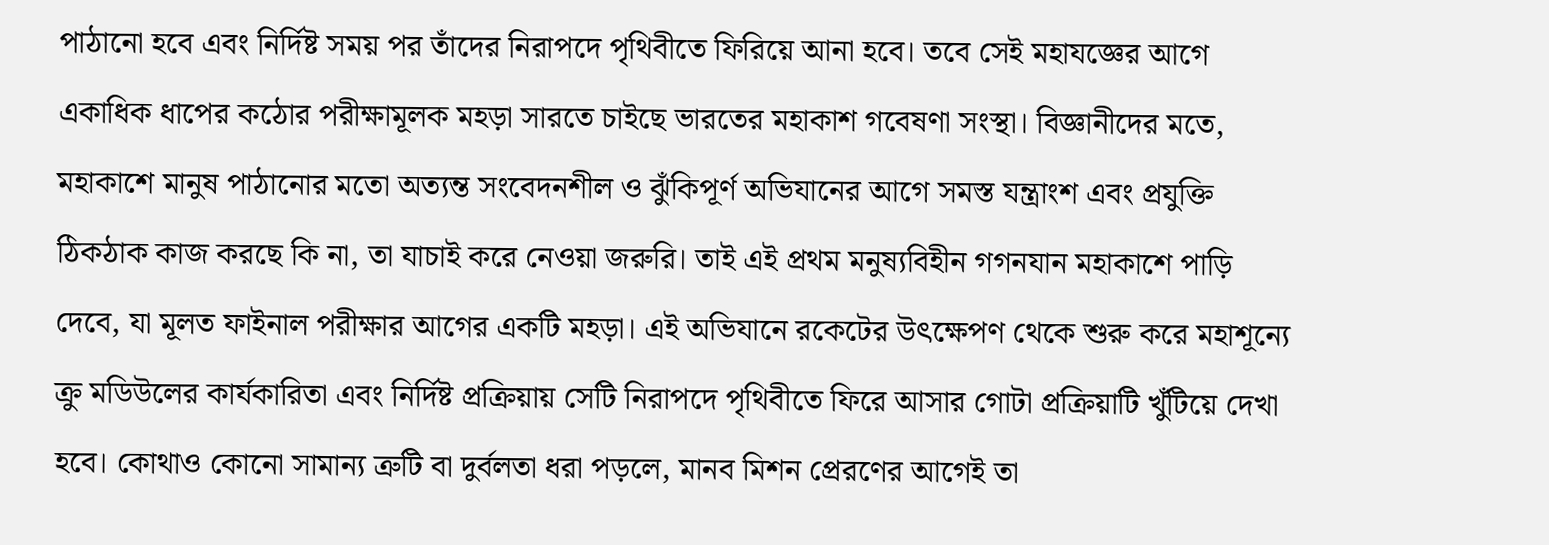পাঠানো হবে এবং নির্দিষ্ট সময় পর তাঁদের নিরাপদে পৃথিবীতে ফিরিয়ে আনা হবে। তবে সেই মহাযজ্ঞের আগে একাধিক ধাপের কঠোর পরীক্ষামূলক মহড়া সারতে চাইছে ভারতের মহাকাশ গবেষণা সংস্থা। বিজ্ঞানীদের মতে, মহাকাশে মানুষ পাঠানোর মতো অত্যন্ত সংবেদনশীল ও ঝুঁকিপূর্ণ অভিযানের আগে সমস্ত যন্ত্রাংশ এবং প্রযুক্তি ঠিকঠাক কাজ করছে কি না, তা যাচাই করে নেওয়া জরুরি। তাই এই প্রথম মনুষ্যবিহীন গগনযান মহাকাশে পাড়ি দেবে, যা মূলত ফাইনাল পরীক্ষার আগের একটি মহড়া। এই অভিযানে রকেটের উৎক্ষেপণ থেকে শুরু করে মহাশূন্যে ক্রু মডিউলের কার্যকারিতা এবং নির্দিষ্ট প্রক্রিয়ায় সেটি নিরাপদে পৃথিবীতে ফিরে আসার গোটা প্রক্রিয়াটি খুঁটিয়ে দেখা হবে। কোথাও কোনো সামান্য ত্রুটি বা দুর্বলতা ধরা পড়লে, মানব মিশন প্রেরণের আগেই তা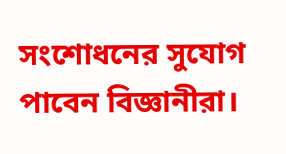সংশোধনের সুযোগ পাবেন বিজ্ঞানীরা।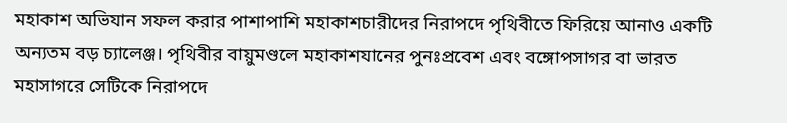মহাকাশ অভিযান সফল করার পাশাপাশি মহাকাশচারীদের নিরাপদে পৃথিবীতে ফিরিয়ে আনাও একটি অন্যতম বড় চ্যালেঞ্জ। পৃথিবীর বায়ুমণ্ডলে মহাকাশযানের পুনঃপ্রবেশ এবং বঙ্গোপসাগর বা ভারত মহাসাগরে সেটিকে নিরাপদে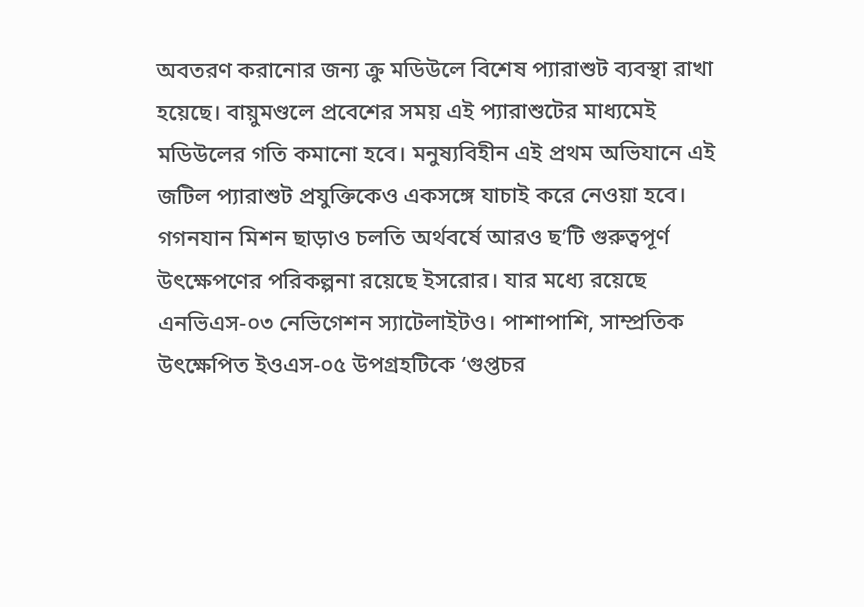অবতরণ করানোর জন্য ক্রু মডিউলে বিশেষ প্যারাশুট ব্যবস্থা রাখা হয়েছে। বায়ুমণ্ডলে প্রবেশের সময় এই প্যারাশুটের মাধ্যমেই মডিউলের গতি কমানো হবে। মনুষ্যবিহীন এই প্রথম অভিযানে এই জটিল প্যারাশুট প্রযুক্তিকেও একসঙ্গে যাচাই করে নেওয়া হবে।
গগনযান মিশন ছাড়াও চলতি অর্থবর্ষে আরও ছ’টি গুরুত্বপূর্ণ উৎক্ষেপণের পরিকল্পনা রয়েছে ইসরোর। যার মধ্যে রয়েছে এনভিএস-০৩ নেভিগেশন স্যাটেলাইটও। পাশাপাশি, সাম্প্রতিক উৎক্ষেপিত ইওএস-০৫ উপগ্রহটিকে ‘গুপ্তচর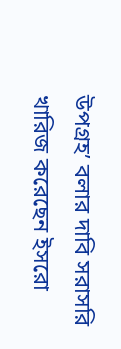উপগ্রহ’ বলার দাবি সরাসরি খারিজ করেছেন ইসরো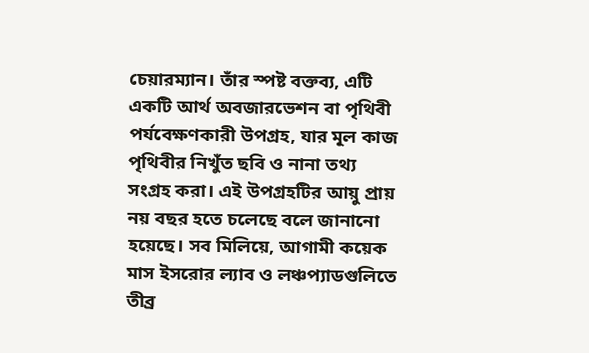চেয়ারম্যান। তাঁর স্পষ্ট বক্তব্য, এটি একটি আর্থ অবজারভেশন বা পৃথিবী পর্যবেক্ষণকারী উপগ্রহ, যার মূল কাজ পৃথিবীর নিখুঁত ছবি ও নানা তথ্য সংগ্রহ করা। এই উপগ্রহটির আয়ু প্রায় নয় বছর হতে চলেছে বলে জানানো হয়েছে। সব মিলিয়ে, আগামী কয়েক মাস ইসরোর ল্যাব ও লঞ্চপ্যাডগুলিতে তীব্র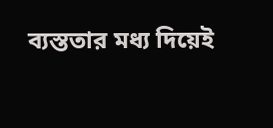ব্যস্ততার মধ্য দিয়েই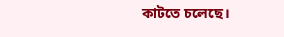কাটতে চলেছে।